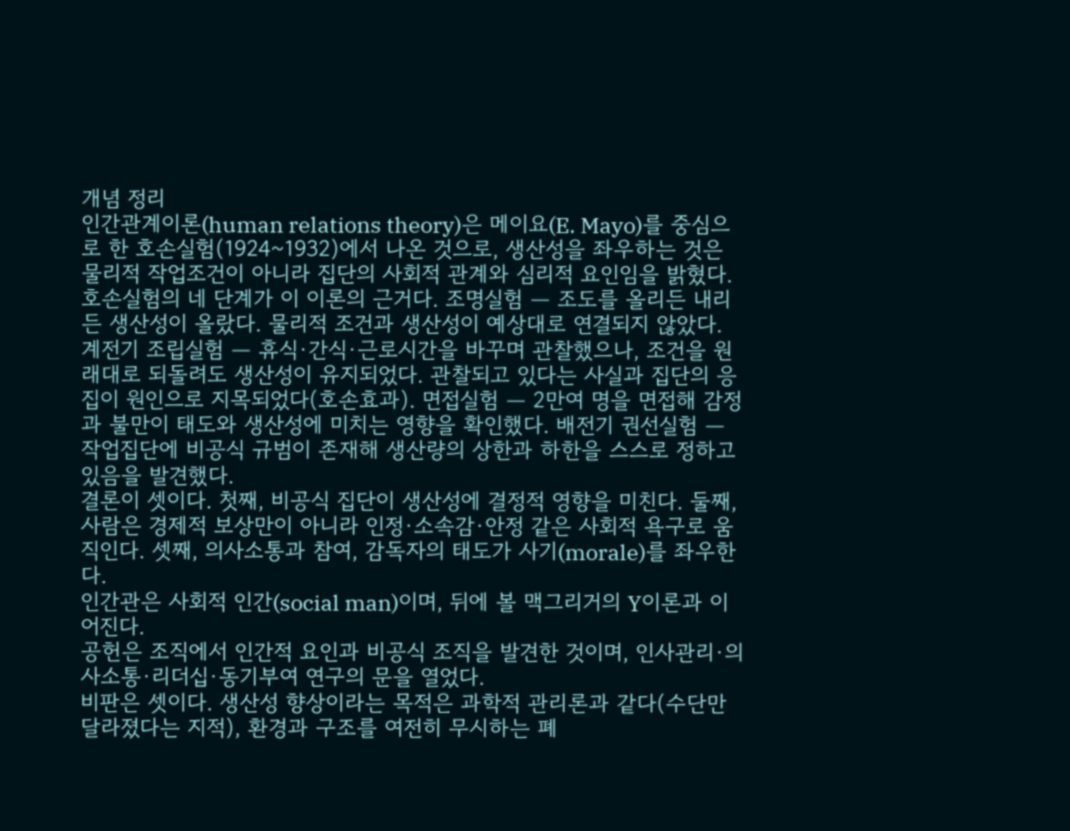개념 정리
인간관계이론(human relations theory)은 메이요(E. Mayo)를 중심으로 한 호손실험(1924~1932)에서 나온 것으로, 생산성을 좌우하는 것은 물리적 작업조건이 아니라 집단의 사회적 관계와 심리적 요인임을 밝혔다.
호손실험의 네 단계가 이 이론의 근거다. 조명실험 — 조도를 올리든 내리든 생산성이 올랐다. 물리적 조건과 생산성이 예상대로 연결되지 않았다. 계전기 조립실험 — 휴식·간식·근로시간을 바꾸며 관찰했으나, 조건을 원래대로 되돌려도 생산성이 유지되었다. 관찰되고 있다는 사실과 집단의 응집이 원인으로 지목되었다(호손효과). 면접실험 — 2만여 명을 면접해 감정과 불만이 태도와 생산성에 미치는 영향을 확인했다. 배전기 권선실험 — 작업집단에 비공식 규범이 존재해 생산량의 상한과 하한을 스스로 정하고 있음을 발견했다.
결론이 셋이다. 첫째, 비공식 집단이 생산성에 결정적 영향을 미친다. 둘째, 사람은 경제적 보상만이 아니라 인정·소속감·안정 같은 사회적 욕구로 움직인다. 셋째, 의사소통과 참여, 감독자의 태도가 사기(morale)를 좌우한다.
인간관은 사회적 인간(social man)이며, 뒤에 볼 맥그리거의 Y이론과 이어진다.
공헌은 조직에서 인간적 요인과 비공식 조직을 발견한 것이며, 인사관리·의사소통·리더십·동기부여 연구의 문을 열었다.
비판은 셋이다. 생산성 향상이라는 목적은 과학적 관리론과 같다(수단만 달라졌다는 지적), 환경과 구조를 여전히 무시하는 폐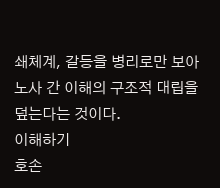쇄체계, 갈등을 병리로만 보아 노사 간 이해의 구조적 대립을 덮는다는 것이다.
이해하기
호손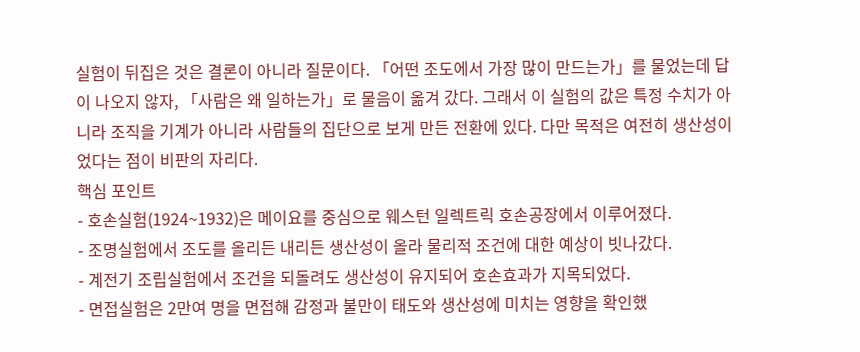실험이 뒤집은 것은 결론이 아니라 질문이다. 「어떤 조도에서 가장 많이 만드는가」를 물었는데 답이 나오지 않자, 「사람은 왜 일하는가」로 물음이 옮겨 갔다. 그래서 이 실험의 값은 특정 수치가 아니라 조직을 기계가 아니라 사람들의 집단으로 보게 만든 전환에 있다. 다만 목적은 여전히 생산성이었다는 점이 비판의 자리다.
핵심 포인트
- 호손실험(1924~1932)은 메이요를 중심으로 웨스턴 일렉트릭 호손공장에서 이루어졌다.
- 조명실험에서 조도를 올리든 내리든 생산성이 올라 물리적 조건에 대한 예상이 빗나갔다.
- 계전기 조립실험에서 조건을 되돌려도 생산성이 유지되어 호손효과가 지목되었다.
- 면접실험은 2만여 명을 면접해 감정과 불만이 태도와 생산성에 미치는 영향을 확인했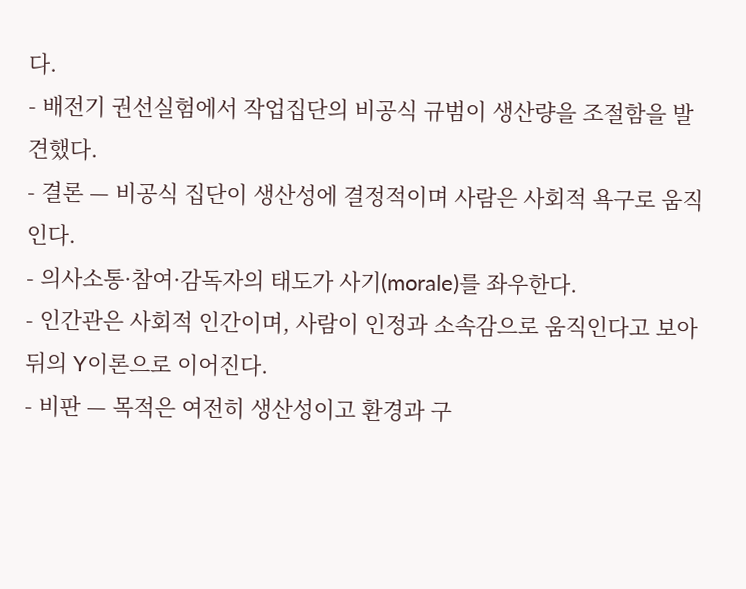다.
- 배전기 권선실험에서 작업집단의 비공식 규범이 생산량을 조절함을 발견했다.
- 결론 — 비공식 집단이 생산성에 결정적이며 사람은 사회적 욕구로 움직인다.
- 의사소통·참여·감독자의 태도가 사기(morale)를 좌우한다.
- 인간관은 사회적 인간이며, 사람이 인정과 소속감으로 움직인다고 보아 뒤의 Y이론으로 이어진다.
- 비판 — 목적은 여전히 생산성이고 환경과 구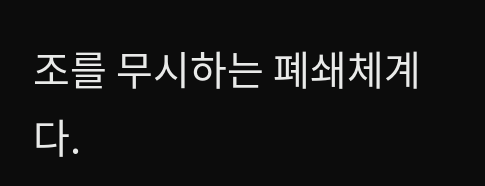조를 무시하는 폐쇄체계다.